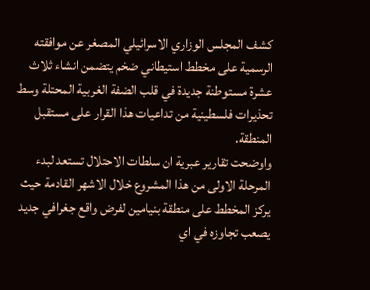كشف المجلس الوزاري الاسرائيلي المصغر عن موافقته الرسمية على مخطط استيطاني ضخم يتضمن انشاء ثلاث عشرة مستوطنة جديدة في قلب الضفة الغربية المحتلة وسط تحذيرات فلسطينية من تداعيات هذا القرار على مستقبل المنطقة.
واوضحت تقارير عبرية ان سلطات الاحتلال تستعد لبدء المرحلة الاولى من هذا المشروع خلال الاشهر القادمة حيث يركز المخطط على منطقة بنيامين لفرض واقع جغرافي جديد يصعب تجاوزه في اي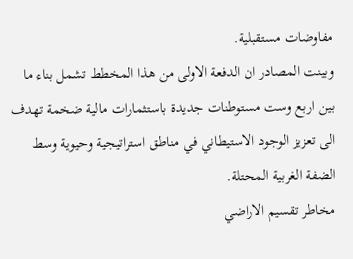مفاوضات مستقبلية.
وبينت المصادر ان الدفعة الاولى من هذا المخطط تشمل بناء ما بين اربع وست مستوطنات جديدة باستثمارات مالية ضخمة تهدف الى تعزيز الوجود الاستيطاني في مناطق استراتيجية وحيوية وسط الضفة الغربية المحتلة.
مخاطر تقسيم الاراضي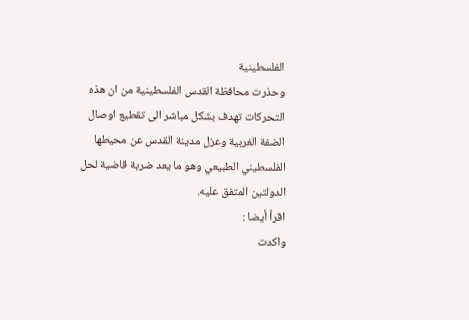الفلسطينية
وحذرت محافظة القدس الفلسطينية من ان هذه التحركات تهدف بشكل مباشر الى تقطيع اوصال الضفة الغربية وعزل مدينة القدس عن محيطها الفلسطيني الطبيعي وهو ما يعد ضربة قاضية لحل الدولتين المتفق عليه.
اقرأ أيضا :
واكدت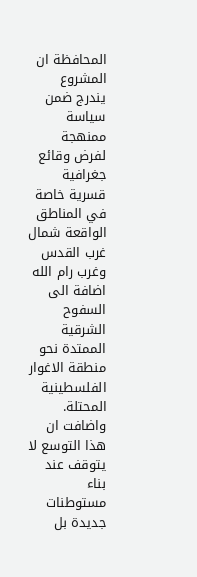المحافظة ان المشروع يندرج ضمن سياسة ممنهجة لفرض وقائع جغرافية قسرية خاصة في المناطق الواقعة شمال غرب القدس وغرب رام الله اضافة الى السفوح الشرقية الممتدة نحو منطقة الاغوار الفلسطينية المحتلة.
واضافت ان هذا التوسع لا يتوقف عند بناء مستوطنات جديدة بل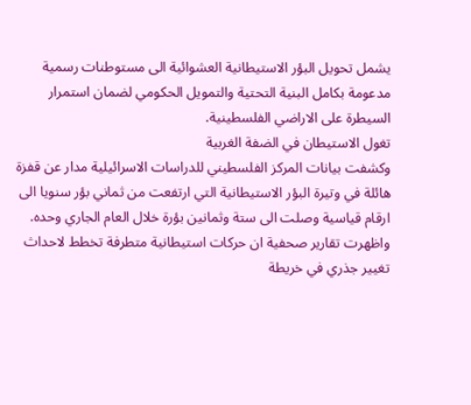يشمل تحويل البؤر الاستيطانية العشوائية الى مستوطنات رسمية مدعومة بكامل البنية التحتية والتمويل الحكومي لضمان استمرار السيطرة على الاراضي الفلسطينية.
تغول الاستيطان في الضفة الغربية
وكشفت بيانات المركز الفلسطيني للدراسات الاسرائيلية مدار عن قفزة هائلة في وتيرة البؤر الاستيطانية التي ارتفعت من ثماني بؤر سنويا الى ارقام قياسية وصلت الى ستة وثمانين بؤرة خلال العام الجاري وحده.
واظهرت تقارير صحفية ان حركات استيطانية متطرفة تخطط لاحداث تغيير جذري في خريطة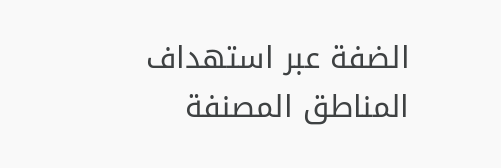الضفة عبر استهداف المناطق المصنفة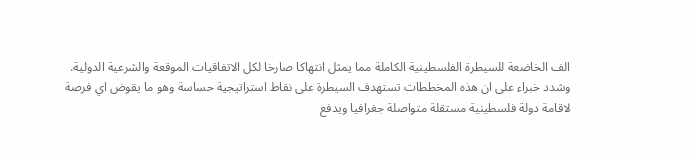الف الخاضعة للسيطرة الفلسطينية الكاملة مما يمثل انتهاكا صارخا لكل الاتفاقيات الموقعة والشرعية الدولية.
وشدد خبراء على ان هذه المخططات تستهدف السيطرة على نقاط استراتيجية حساسة وهو ما يقوض اي فرصة لاقامة دولة فلسطينية مستقلة متواصلة جغرافيا ويدفع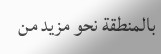بالمنطقة نحو مزيد من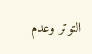التوتر وعدم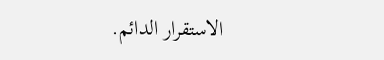الاستقرار الدائم.